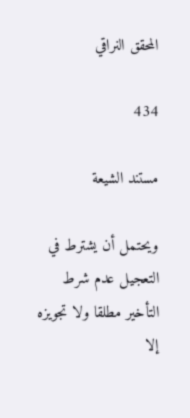المحقق النراقي

434

مستند الشيعة

ويحتمل أن يشترط في التعجيل عدم شرط التأخير مطلقا ولا تجويزه إلا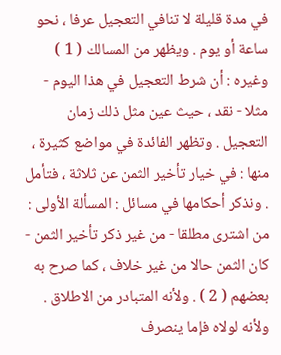في مدة قليلة لا تنافي التعجيل عرفا ، نحو ساعة أو يوم . ويظهر من المسالك ( 1 ) وغيره : أن شرط التعجيل في هذا اليوم - مثلا - نقد ، حيث عين مثل ذلك زمان التعجيل . وتظهر الفائدة في مواضع كثيرة ، منها : في خيار تأخير الثمن عن ثلاثة ، فتأمل . ونذكر أحكامها في مسائل : المسألة الأولى : من اشترى مطلقا - من غير ذكر تأخير الثمن - كان الثمن حالا من غير خلاف ، كما صرح به بعضهم ( 2 ) . ولأنه المتبادر من الاطلاق . ولأنه لولاه فإما ينصرف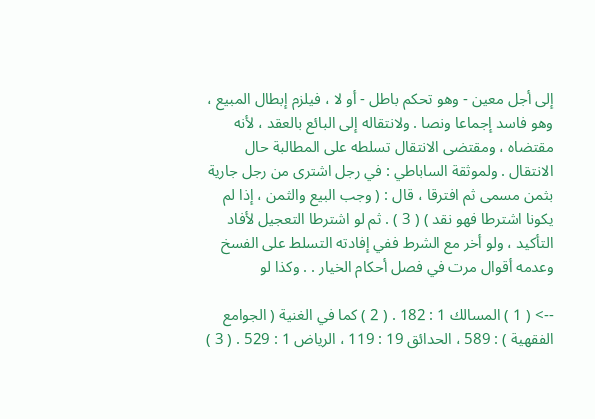إلى أجل معين - وهو تحكم باطل - أو لا ، فيلزم إبطال المبيع ، وهو فاسد إجماعا ونصا . ولانتقاله إلى البائع بالعقد ، لأنه مقتضاه ، ومقتضى الانتقال تسلطه على المطالبة حال الانتقال . ولموثقة الساباطي : في رجل اشترى من رجل جارية بثمن مسمى ثم افترقا ، قال : ( وجب البيع والثمن ، إذا لم يكونا اشترطا فهو نقد ) ( 3 ) . ثم لو اشترطا التعجيل لأفاد التأكيد ، ولو أخر مع الشرط ففي إفادته التسلط على الفسخ وعدمه أقوال مرت في فصل أحكام الخيار . . وكذا لو

--> ( 1 ) المسالك 1 : 182 . ( 2 ) كما في الغنية ( الجوامع الفقهية ) : 589 ، الحدائق 19 : 119 ، الرياض 1 : 529 . ( 3 )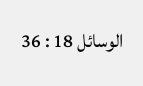الوسائل 18 : 36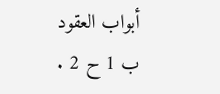أبواب العقود ب 1 ح 2 .